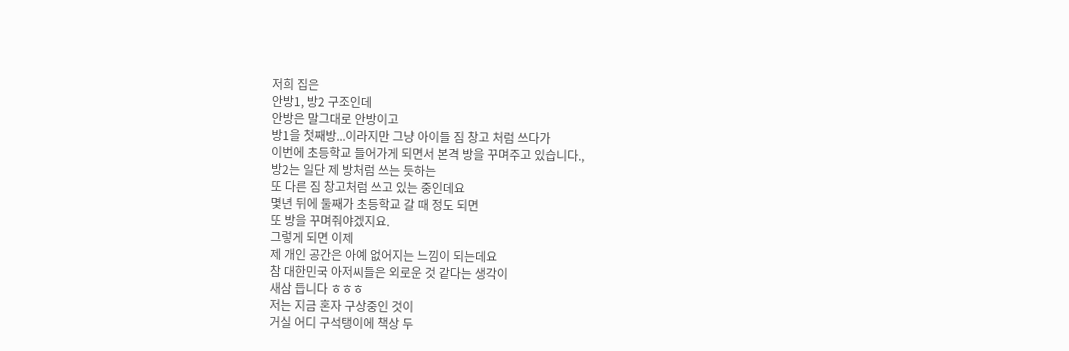저희 집은
안방1, 방2 구조인데
안방은 말그대로 안방이고
방1을 첫째방...이라지만 그냥 아이들 짐 창고 처럼 쓰다가
이번에 초등학교 들어가게 되면서 본격 방을 꾸며주고 있습니다.,
방2는 일단 제 방처럼 쓰는 듯하는
또 다른 짐 창고처럼 쓰고 있는 중인데요
몇년 뒤에 둘째가 초등학교 갈 때 정도 되면
또 방을 꾸며줘야겠지요.
그렇게 되면 이제
제 개인 공간은 아예 없어지는 느낌이 되는데요
참 대한민국 아저씨들은 외로운 것 같다는 생각이
새삼 듭니다 ㅎㅎㅎ
저는 지금 혼자 구상중인 것이
거실 어디 구석탱이에 책상 두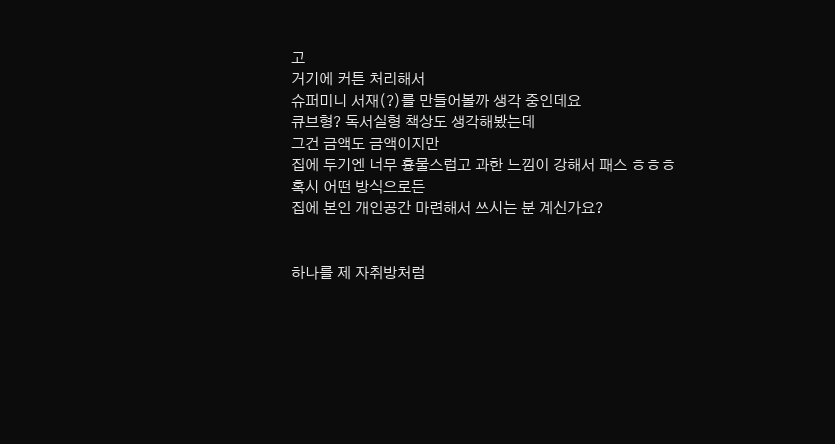고
거기에 커튼 처리해서
슈퍼미니 서재(?)를 만들어볼까 생각 중인데요
큐브형? 독서실형 책상도 생각해봤는데
그건 금액도 금액이지만
집에 두기엔 너무 흉물스럽고 과한 느낌이 강해서 패스 ㅎㅎㅎ
혹시 어떤 방식으로든
집에 본인 개인공간 마련해서 쓰시는 분 계신가요?


하나를 제 자취방처럼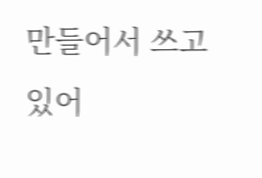만들어서 쓰고 있어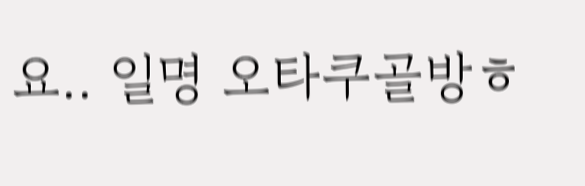요.. 일명 오타쿠골방ㅎ